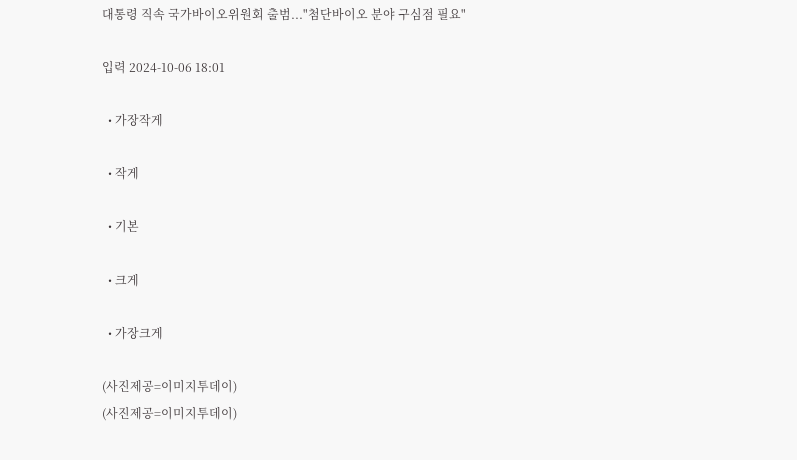대통령 직속 국가바이오위원회 출범..."첨단바이오 분야 구심점 필요"

입력 2024-10-06 18:01

  • 가장작게

  • 작게

  • 기본

  • 크게

  • 가장크게

(사진제공=이미지투데이)
(사진제공=이미지투데이)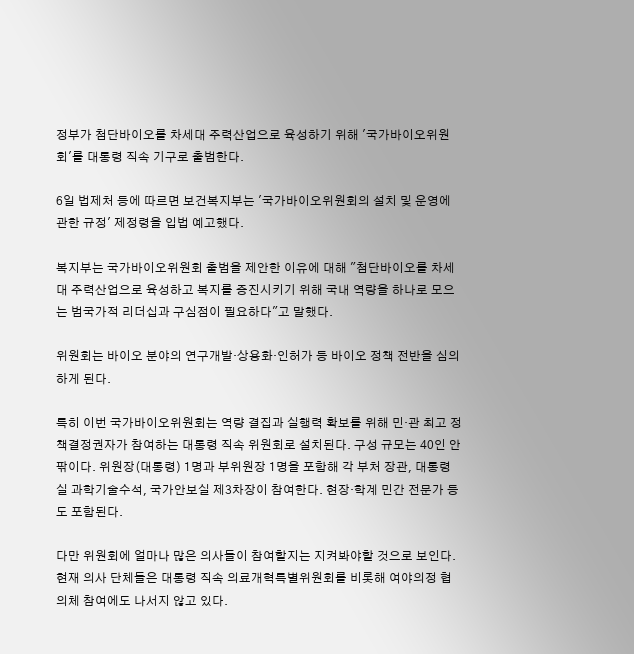정부가 첨단바이오를 차세대 주력산업으로 육성하기 위해 '국가바이오위원회'를 대통령 직속 기구로 출범한다.

6일 법제처 등에 따르면 보건복지부는 '국가바이오위원회의 설치 및 운영에 관한 규정' 제정령을 입법 예고했다.

복지부는 국가바이오위원회 출범을 제안한 이유에 대해 "첨단바이오를 차세대 주력산업으로 육성하고 복지를 증진시키기 위해 국내 역량을 하나로 모으는 범국가적 리더십과 구심점이 필요하다"고 말했다.

위원회는 바이오 분야의 연구개발·상용화·인허가 등 바이오 정책 전반을 심의하게 된다.

특히 이번 국가바이오위원회는 역량 결집과 실행력 확보를 위해 민·관 최고 정책결정권자가 참여하는 대통령 직속 위원회로 설치된다. 구성 규모는 40인 안팎이다. 위원장(대통령) 1명과 부위원장 1명을 포함해 각 부처 장관, 대통령실 과학기술수석, 국가안보실 제3차장이 참여한다. 현장·학계 민간 전문가 등도 포함된다.

다만 위원회에 얼마나 많은 의사들이 참여할지는 지켜봐야할 것으로 보인다. 현재 의사 단체들은 대통령 직속 의료개혁특별위원회를 비롯해 여야의정 협의체 참여에도 나서지 않고 있다.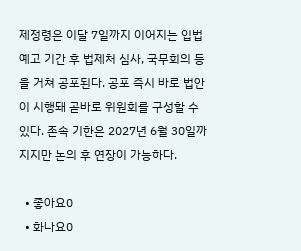제정령은 이달 7일까지 이어지는 입법 예고 기간 후 법제처 심사, 국무회의 등을 거쳐 공포된다. 공포 즉시 바로 법안이 시행돼 곧바로 위원회를 구성할 수 있다. 존속 기한은 2027년 6월 30일까지지만 논의 후 연장이 가능하다.

  • 좋아요0
  • 화나요0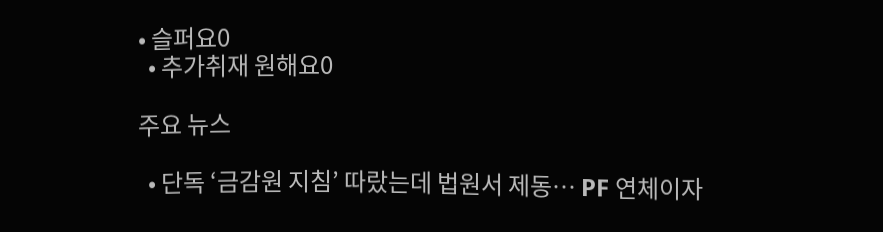• 슬퍼요0
  • 추가취재 원해요0

주요 뉴스

  • 단독 ‘금감원 지침’ 따랐는데 법원서 제동⋯ PF 연체이자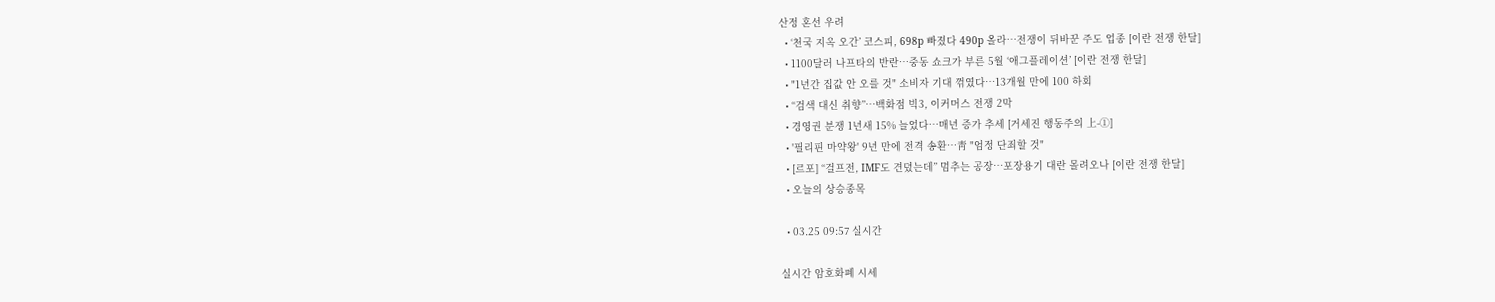산정 혼선 우려
  • ‘천국 지옥 오간’ 코스피, 698p 빠졌다 490p 올라…전쟁이 뒤바꾼 주도 업종 [이란 전쟁 한달]
  • 1100달러 나프타의 반란…중동 쇼크가 부른 5월 ‘애그플레이션’ [이란 전쟁 한달]
  • "1년간 집값 안 오를 것" 소비자 기대 꺾였다⋯13개월 만에 100 하회
  • “검색 대신 취향”…백화점 빅3, 이커머스 전쟁 2막
  • 경영권 분쟁 1년새 15% 늘었다…매년 증가 추세 [거세진 행동주의 上-①]
  • '필리핀 마약왕' 9년 만에 전격 송환…靑 "엄정 단죄할 것"
  • [르포] “걸프전, IMF도 견뎠는데” 멈추는 공장…포장용기 대란 몰려오나 [이란 전쟁 한달]
  • 오늘의 상승종목

  • 03.25 09:57 실시간

실시간 암호화폐 시세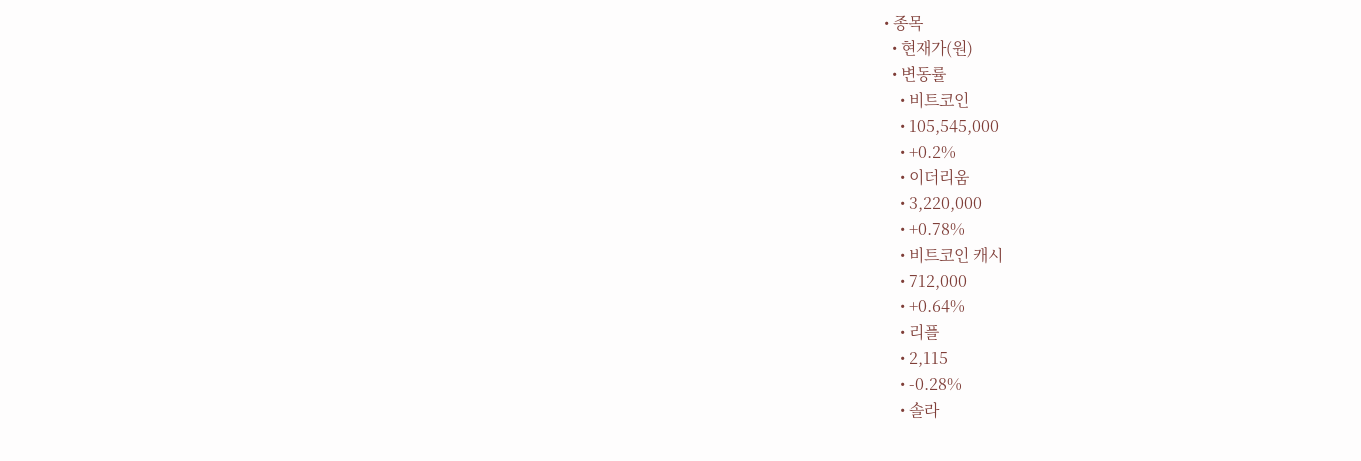• 종목
  • 현재가(원)
  • 변동률
    • 비트코인
    • 105,545,000
    • +0.2%
    • 이더리움
    • 3,220,000
    • +0.78%
    • 비트코인 캐시
    • 712,000
    • +0.64%
    • 리플
    • 2,115
    • -0.28%
    • 솔라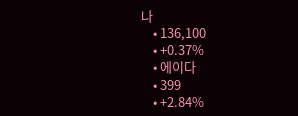나
    • 136,100
    • +0.37%
    • 에이다
    • 399
    • +2.84%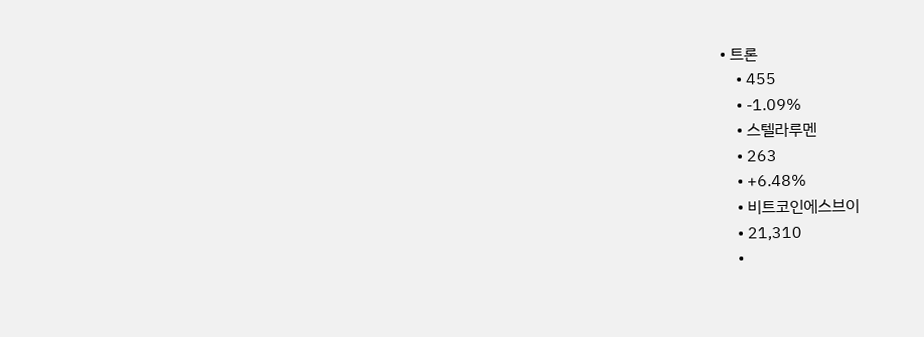• 트론
    • 455
    • -1.09%
    • 스텔라루멘
    • 263
    • +6.48%
    • 비트코인에스브이
    • 21,310
    •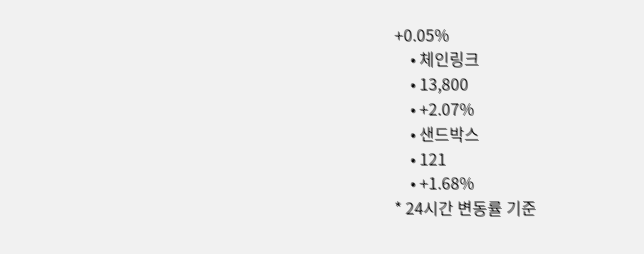+0.05%
    • 체인링크
    • 13,800
    • +2.07%
    • 샌드박스
    • 121
    • +1.68%
* 24시간 변동률 기준